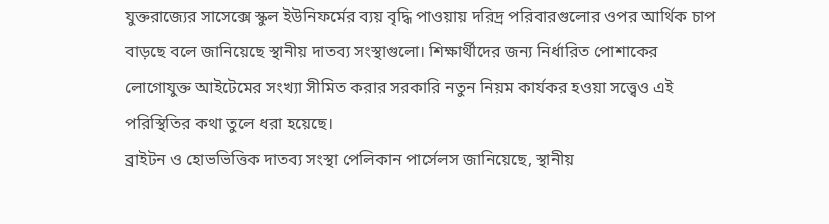যুক্তরাজ্যের সাসেক্সে স্কুল ইউনিফর্মের ব্যয় বৃদ্ধি পাওয়ায় দরিদ্র পরিবারগুলোর ওপর আর্থিক চাপ বাড়ছে বলে জানিয়েছে স্থানীয় দাতব্য সংস্থাগুলো। শিক্ষার্থীদের জন্য নির্ধারিত পোশাকের লোগোযুক্ত আইটেমের সংখ্যা সীমিত করার সরকারি নতুন নিয়ম কার্যকর হওয়া সত্ত্বেও এই পরিস্থিতির কথা তুলে ধরা হয়েছে।
ব্রাইটন ও হোভভিত্তিক দাতব্য সংস্থা পেলিকান পার্সেলস জানিয়েছে, স্থানীয়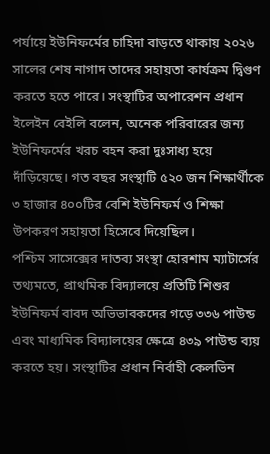পর্যায়ে ইউনিফর্মের চাহিদা বাড়তে থাকায় ২০২৬ সালের শেষ নাগাদ তাদের সহায়তা কার্যক্রম দ্বিগুণ করতে হতে পারে। সংস্থাটির অপারেশন প্রধান ইলেইন বেইলি বলেন, অনেক পরিবারের জন্য ইউনিফর্মের খরচ বহন করা দুঃসাধ্য হয়ে দাঁড়িয়েছে। গত বছর সংস্থাটি ৫২০ জন শিক্ষার্থীকে ৩ হাজার ৪০০টির বেশি ইউনিফর্ম ও শিক্ষা উপকরণ সহায়তা হিসেবে দিয়েছিল।
পশ্চিম সাসেক্সের দাতব্য সংস্থা হোরশাম ম্যাটার্সের তথ্যমতে, প্রাথমিক বিদ্যালয়ে প্রতিটি শিশুর ইউনিফর্ম বাবদ অভিভাবকদের গড়ে ৩৩৬ পাউন্ড এবং মাধ্যমিক বিদ্যালয়ের ক্ষেত্রে ৪৩৯ পাউন্ড ব্যয় করতে হয়। সংস্থাটির প্রধান নির্বাহী কেলভিন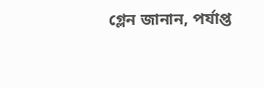গ্লেন জানান, পর্যাপ্ত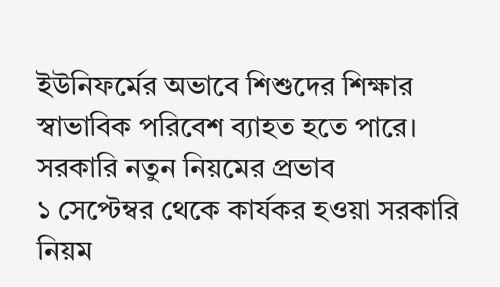ইউনিফর্মের অভাবে শিশুদের শিক্ষার স্বাভাবিক পরিবেশ ব্যাহত হতে পারে।
সরকারি নতুন নিয়মের প্রভাব
১ সেপ্টেম্বর থেকে কার্যকর হওয়া সরকারি নিয়ম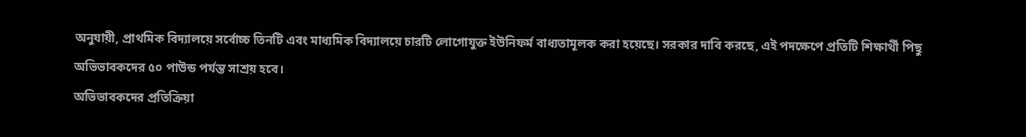অনুযায়ী, প্রাথমিক বিদ্যালয়ে সর্বোচ্চ তিনটি এবং মাধ্যমিক বিদ্যালয়ে চারটি লোগোযুক্ত ইউনিফর্ম বাধ্যতামূলক করা হয়েছে। সরকার দাবি করছে, এই পদক্ষেপে প্রতিটি শিক্ষার্থী পিছু অভিভাবকদের ৫০ পাউন্ড পর্যন্ত সাশ্রয় হবে।
অভিভাবকদের প্রতিক্রিয়া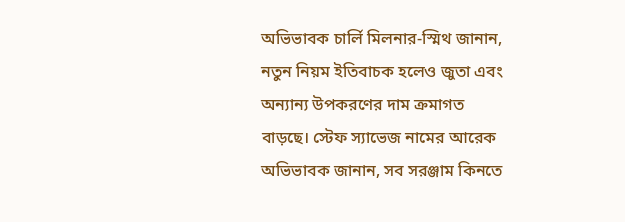অভিভাবক চার্লি মিলনার-স্মিথ জানান, নতুন নিয়ম ইতিবাচক হলেও জুতা এবং অন্যান্য উপকরণের দাম ক্রমাগত বাড়ছে। স্টেফ স্যাভেজ নামের আরেক অভিভাবক জানান, সব সরঞ্জাম কিনতে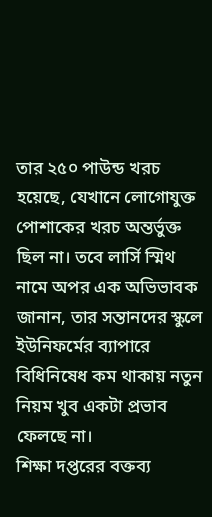তার ২৫০ পাউন্ড খরচ হয়েছে, যেখানে লোগোযুক্ত পোশাকের খরচ অন্তর্ভুক্ত ছিল না। তবে লার্সি স্মিথ নামে অপর এক অভিভাবক জানান, তার সন্তানদের স্কুলে ইউনিফর্মের ব্যাপারে বিধিনিষেধ কম থাকায় নতুন নিয়ম খুব একটা প্রভাব ফেলছে না।
শিক্ষা দপ্তরের বক্তব্য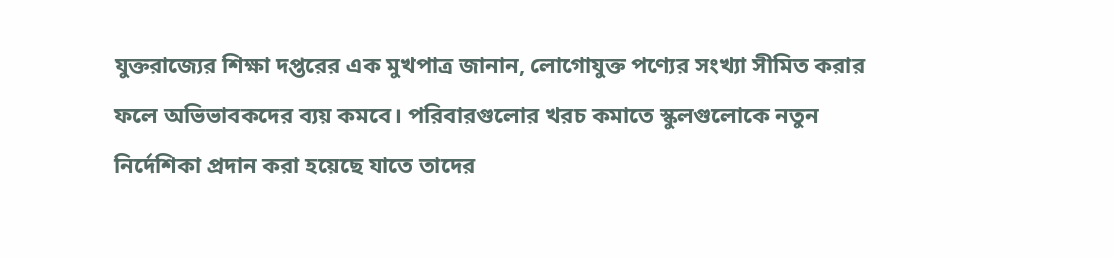যুক্তরাজ্যের শিক্ষা দপ্তরের এক মুখপাত্র জানান, লোগোযুক্ত পণ্যের সংখ্যা সীমিত করার ফলে অভিভাবকদের ব্যয় কমবে। পরিবারগুলোর খরচ কমাতে স্কুলগুলোকে নতুন নির্দেশিকা প্রদান করা হয়েছে যাতে তাদের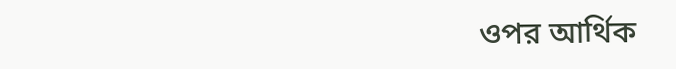ওপর আর্থিক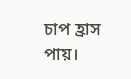চাপ হ্রাস পায়।